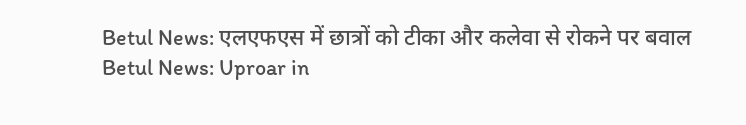Betul News: एलएफएस में छात्रों को टीका और कलेवा से रोकने पर बवाल
Betul News: Uproar in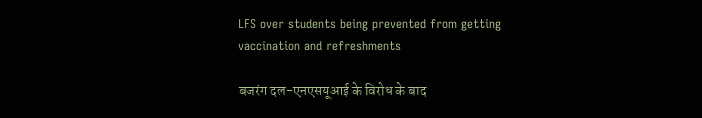LFS over students being prevented from getting vaccination and refreshments

बजरंग दल-एनएसयूआई के विरोध के बाद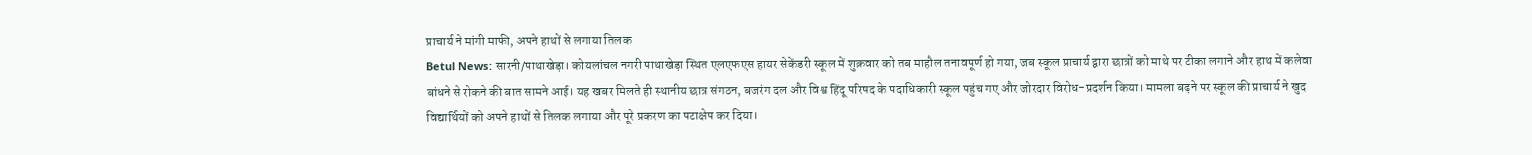प्राचार्य ने मांगी माफी, अपने हाथों से लगाया तिलक
Betul News: सारनी/पाथाखेड़ा। कोयलांचल नगरी पाथाखेड़ा स्थित एलएफएस हायर सेकेंडरी स्कूल में शुक्रवार को तब माहौल तनावपूर्ण हो गया, जब स्कूल प्राचार्य द्वारा छात्रों को माथे पर टीका लगाने और हाथ में कलेवा बांधने से रोकने की बात सामने आई। यह खबर मिलते ही स्थानीय छात्र संगठन, बजरंग दल और विश्व हिंदू परिषद के पदाधिकारी स्कूल पहुंच गए और जोरदार विरोध-प्रदर्शन किया। मामला बढ़ने पर स्कूल की प्राचार्य ने खुद विद्यार्थियों को अपने हाथों से तिलक लगाया और पूरे प्रकरण का पटाक्षेप कर दिया।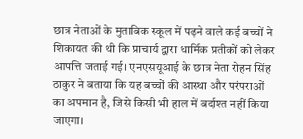छात्र नेताओं के मुताबिक स्कूल में पढ़ने वाले कई बच्चों ने शिकायत की थी कि प्राचार्य द्वारा धार्मिक प्रतीकों को लेकर आपत्ति जताई गई। एनएसयूआई के छात्र नेता रोहन सिंह ठाकुर ने बताया कि यह बच्चों की आस्था और परंपराओं का अपमान है, जिसे किसी भी हाल में बर्दाश्त नहीं किया जाएगा।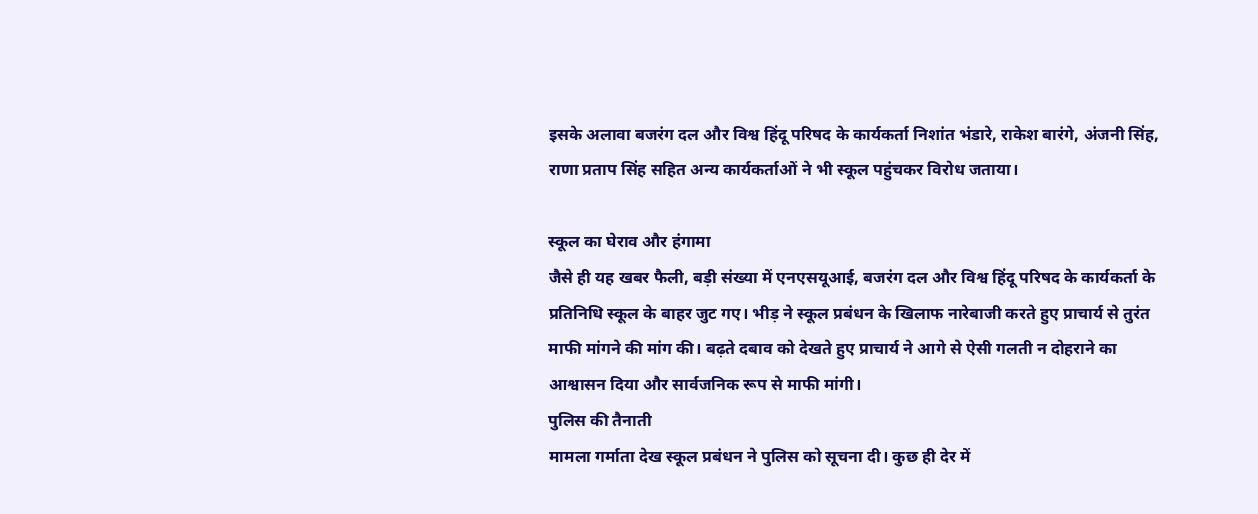इसके अलावा बजरंग दल और विश्व हिंदू परिषद के कार्यकर्ता निशांत भंडारे, राकेश बारंगे, अंजनी सिंह, राणा प्रताप सिंह सहित अन्य कार्यकर्ताओं ने भी स्कूल पहुंचकर विरोध जताया।

स्कूल का घेराव और हंगामा
जैसे ही यह खबर फैली, बड़ी संख्या में एनएसयूआई, बजरंग दल और विश्व हिंदू परिषद के कार्यकर्ता के प्रतिनिधि स्कूल के बाहर जुट गए। भीड़ ने स्कूल प्रबंधन के खिलाफ नारेबाजी करते हुए प्राचार्य से तुरंत माफी मांगने की मांग की। बढ़ते दबाव को देखते हुए प्राचार्य ने आगे से ऐसी गलती न दोहराने का आश्वासन दिया और सार्वजनिक रूप से माफी मांगी।
पुलिस की तैनाती
मामला गर्माता देख स्कूल प्रबंधन ने पुलिस को सूचना दी। कुछ ही देर में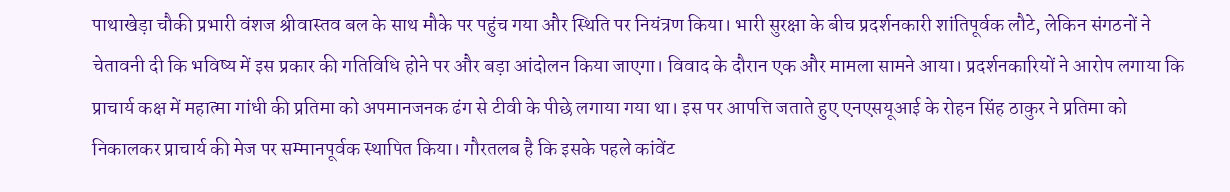पाथाखेड़ा चौकी प्रभारी वंशज श्रीवास्तव बल के साथ मौके पर पहुंच गया और स्थिति पर नियंत्रण किया। भारी सुरक्षा के बीच प्रदर्शनकारी शांतिपूर्वक लौटे, लेकिन संगठनों ने चेतावनी दी कि भविष्य में इस प्रकार की गतिविधि होने पर और बड़ा आंदोलन किया जाएगा। विवाद के दौरान एक और मामला सामने आया। प्रदर्शनकारियों ने आरोप लगाया कि प्राचार्य कक्ष में महात्मा गांधी की प्रतिमा को अपमानजनक ढंग से टीवी के पीछे लगाया गया था। इस पर आपत्ति जताते हुए एनएसयूआई के रोहन सिंह ठाकुर ने प्रतिमा को निकालकर प्राचार्य की मेज पर सम्मानपूर्वक स्थापित किया। गौरतलब है कि इसके पहले कांवेंट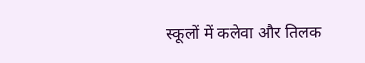स्कूलों में कलेवा और तिलक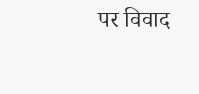पर विवाद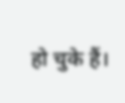हो चुके हैं।